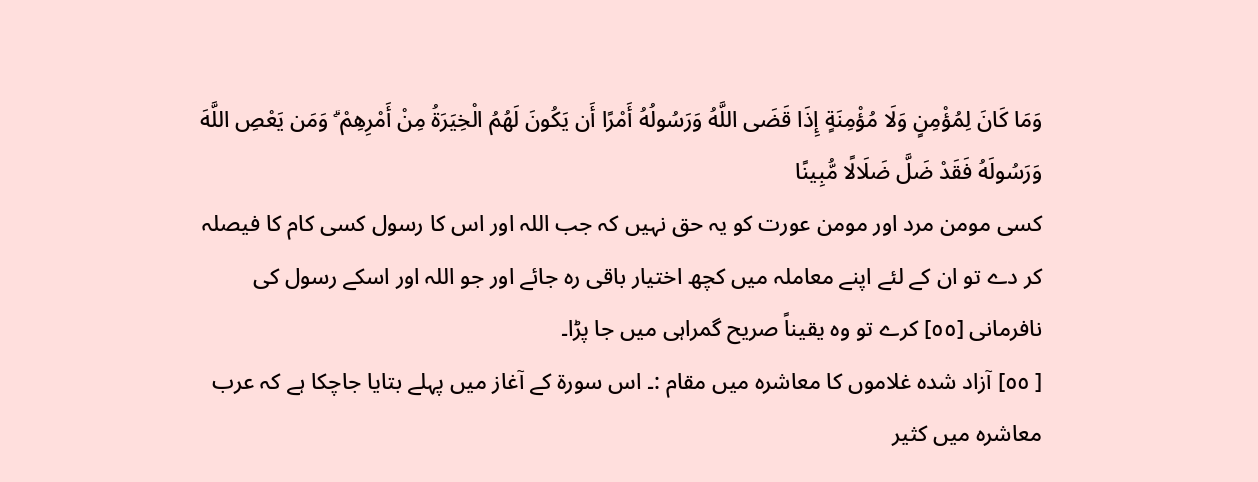وَمَا كَانَ لِمُؤْمِنٍ وَلَا مُؤْمِنَةٍ إِذَا قَضَى اللَّهُ وَرَسُولُهُ أَمْرًا أَن يَكُونَ لَهُمُ الْخِيَرَةُ مِنْ أَمْرِهِمْ ۗ وَمَن يَعْصِ اللَّهَ وَرَسُولَهُ فَقَدْ ضَلَّ ضَلَالًا مُّبِينًا
کسی مومن مرد اور مومن عورت کو یہ حق نہیں کہ جب اللہ اور اس کا رسول کسی کام کا فیصلہ کر دے تو ان کے لئے اپنے معاملہ میں کچھ اختیار باقی رہ جائے اور جو اللہ اور اسکے رسول کی نافرمانی [٥٥] کرے تو وہ یقیناً صریح گمراہی میں جا پڑا۔
[ ٥٥] آزاد شدہ غلاموں کا معاشرہ میں مقام :۔ اس سورۃ کے آغاز میں پہلے بتایا جاچکا ہے کہ عرب معاشرہ میں کثیر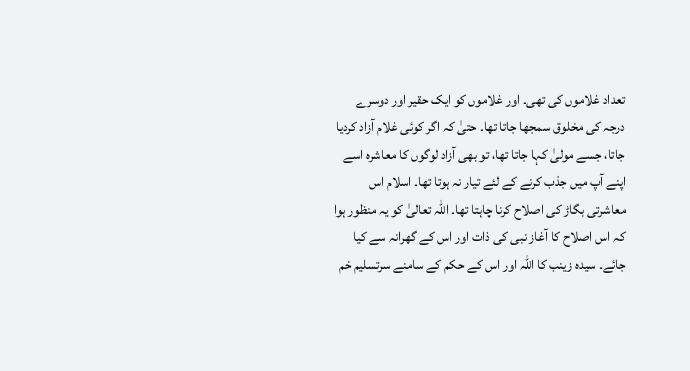تعداد غلاموں کی تھی۔ اور غلاموں کو ایک حقیر اور دوسرے درجہ کی مخلوق سمجھا جاتا تھا۔ حتیٰ کہ اگر کوئی غلام آزاد کردیا جاتا، جسے مولیٰ کہا جاتا تھا، تو بھی آزاد لوگوں کا معاشرہ اسے اپنے آپ میں جذب کرنے کے لئے تیار نہ ہوتا تھا۔ اسلام اس معاشرتی بگاڑ کی اصلاح کرنا چاہتا تھا۔ اللہ تعالیٰ کو یہ منظور ہوا کہ اس اصلاح کا آغاز نبی کی ذات اور اس کے گھرانہ سے کیا جائے۔ سیدہ زینب کا اللہ اور اس کے حکم کے سامنے سرتسلیم خم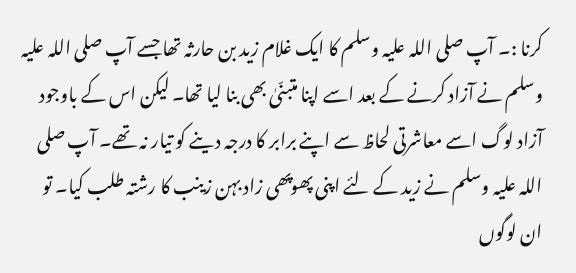کرنا :۔ آپ صلی اللہ علیہ وسلم کا ایک غلام زید بن حارثہ تھا جسے آپ صلی اللہ علیہ وسلم نے آزاد کرنے کے بعد اسے اپنا متبنّیٰ بھی بنا لیا تھا۔ لیکن اس کے باوجود آزاد لوگ اسے معاشرتی لحاظ سے اپنے برابر کا درجہ دینے کو تیار نہ تھے۔ آپ صلی اللہ علیہ وسلم نے زید کے لئے اپنی پھوپھی زاد بہن زینب کا رشتہ طلب کیا۔ تو ان لوگوں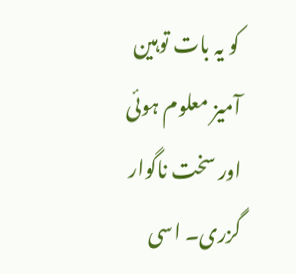کو یہ بات توہین آمیز معلوم ہوئی اور سخت ناگوار گزری۔ اسی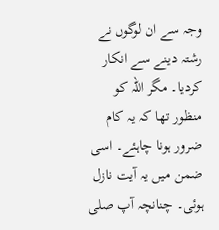وجہ سے ان لوگوں نے رشتہ دینے سے انکار کردیا۔ مگر اللہ کو منظور تھا کہ یہ کام ضرور ہونا چاہئے۔ اسی ضمن میں یہ آیت نازل ہوئی۔ چنانچہ آپ صلی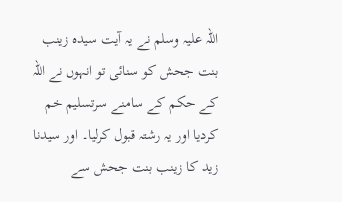اللہ علیہ وسلم نے یہ آیت سیدہ زینب بنت جحش کو سنائی تو انہوں نے اللہ کے حکم کے سامنے سرتسلیم خم کردیا اور یہ رشتہ قبول کرلیا۔ اور سیدنا زید کا زینب بنت جحش سے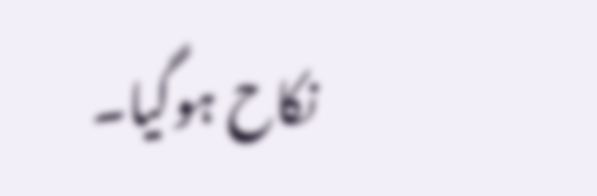نکاح ہوگیا۔